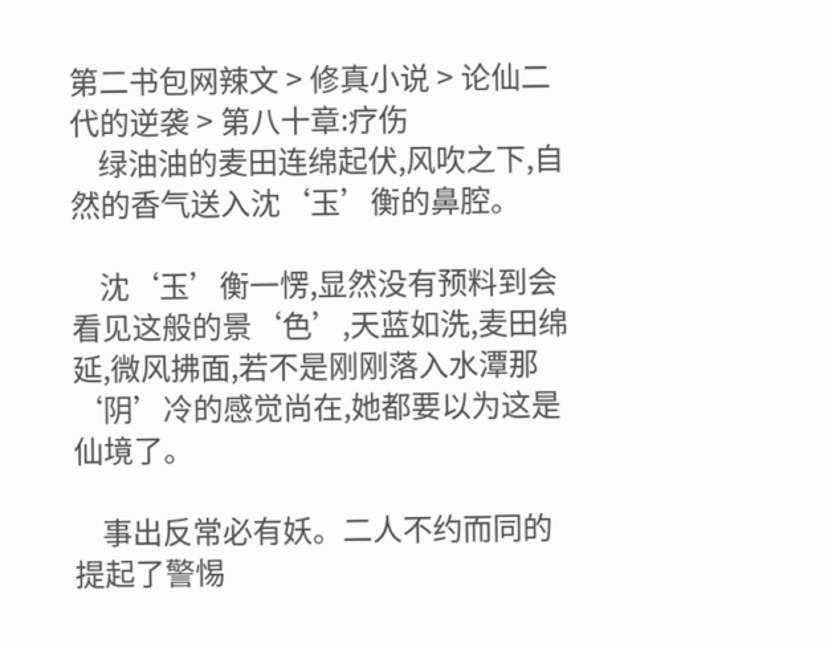第二书包网辣文 > 修真小说 > 论仙二代的逆袭 > 第八十章:疗伤
    绿油油的麦田连绵起伏,风吹之下,自然的香气送入沈‘玉’衡的鼻腔。

    沈‘玉’衡一愣,显然没有预料到会看见这般的景‘色’,天蓝如洗,麦田绵延,微风拂面,若不是刚刚落入水潭那‘阴’冷的感觉尚在,她都要以为这是仙境了。

    事出反常必有妖。二人不约而同的提起了警惕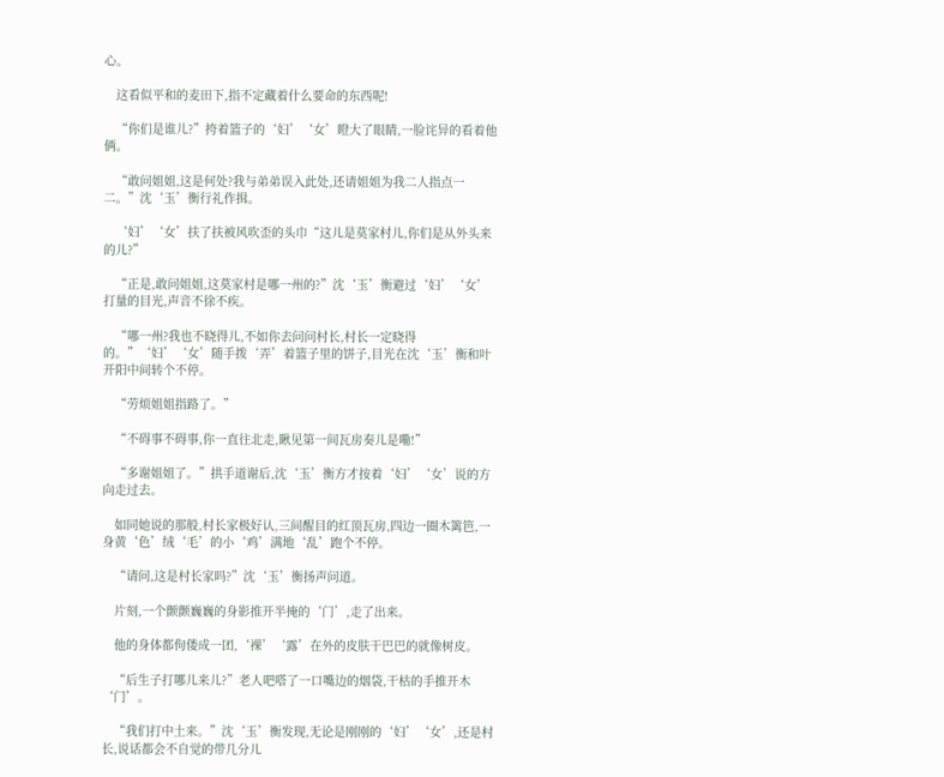心。

    这看似平和的麦田下,指不定藏着什么要命的东西呢!

    “你们是谁儿?”挎着篮子的‘妇’‘女’瞪大了眼睛,一脸诧异的看着他俩。

    “敢问姐姐,这是何处?我与弟弟误入此处,还请姐姐为我二人指点一二。”沈‘玉’衡行礼作揖。

    ‘妇’‘女’扶了扶被风吹歪的头巾“这儿是莫家村儿,你们是从外头来的儿?”

    “正是,敢问姐姐,这莫家村是哪一州的?”沈‘玉’衡避过‘妇’‘女’打量的目光,声音不徐不疾。

    “哪一州?我也不晓得儿,不如你去问问村长,村长一定晓得的。”‘妇’‘女’随手拨‘弄’着篮子里的饼子,目光在沈‘玉’衡和叶开阳中间转个不停。

    “劳烦姐姐指路了。”

    “不碍事不碍事,你一直往北走,瞅见第一间瓦房奏儿是嘞!”

    “多谢姐姐了。”拱手道谢后,沈‘玉’衡方才按着‘妇’‘女’说的方向走过去。

    如同她说的那般,村长家极好认,三间醒目的红顶瓦房,四边一圈木篱笆,一身黄‘色’绒‘毛’的小‘鸡’满地‘乱’跑个不停。

    “请问,这是村长家吗?”沈‘玉’衡扬声问道。

    片刻,一个颤颤巍巍的身影推开半掩的‘门’,走了出来。

    他的身体都佝偻成一团,‘裸’‘露’在外的皮肤干巴巴的就像树皮。

    “后生子打哪儿来儿?”老人吧嗒了一口嘴边的烟袋,干枯的手推开木‘门’。

    “我们打中土来。”沈‘玉’衡发现,无论是刚刚的‘妇’‘女’,还是村长,说话都会不自觉的带几分儿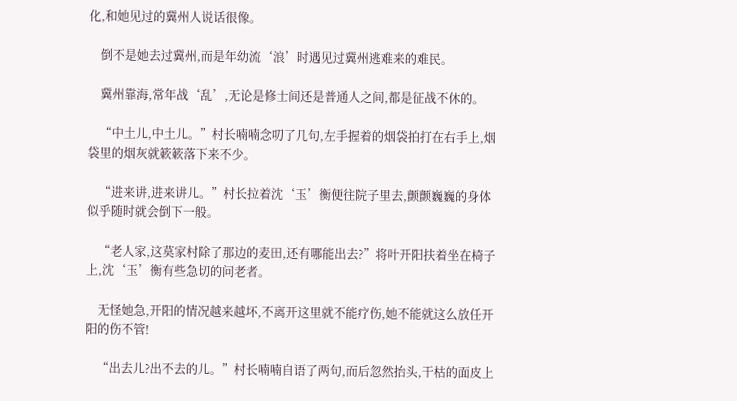化,和她见过的冀州人说话很像。

    倒不是她去过冀州,而是年幼流‘浪’时遇见过冀州逃难来的难民。

    冀州靠海,常年战‘乱’,无论是修士间还是普通人之间,都是征战不休的。

    “中土儿,中土儿。”村长喃喃念叨了几句,左手握着的烟袋拍打在右手上,烟袋里的烟灰就簌簌落下来不少。

    “进来讲,进来讲儿。”村长拉着沈‘玉’衡便往院子里去,颤颤巍巍的身体似乎随时就会倒下一般。

    “老人家,这莫家村除了那边的麦田,还有哪能出去?”将叶开阳扶着坐在椅子上,沈‘玉’衡有些急切的问老者。

    无怪她急,开阳的情况越来越坏,不离开这里就不能疗伤,她不能就这么放任开阳的伤不管!

    “出去儿?出不去的儿。”村长喃喃自语了两句,而后忽然抬头,干枯的面皮上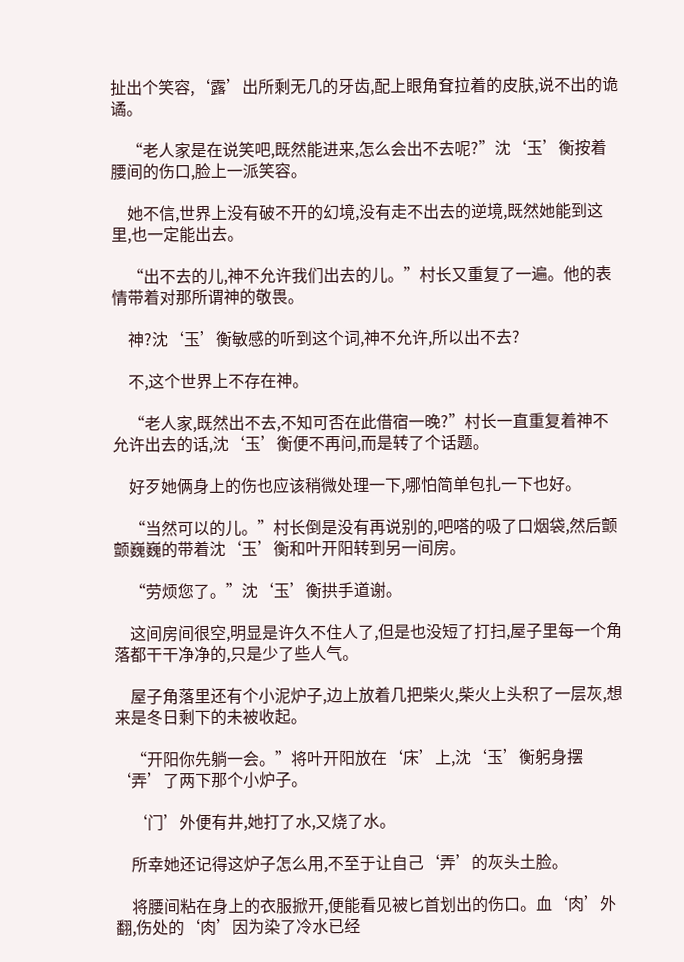扯出个笑容,‘露’出所剩无几的牙齿,配上眼角耷拉着的皮肤,说不出的诡谲。

    “老人家是在说笑吧,既然能进来,怎么会出不去呢?”沈‘玉’衡按着腰间的伤口,脸上一派笑容。

    她不信,世界上没有破不开的幻境,没有走不出去的逆境,既然她能到这里,也一定能出去。

    “出不去的儿,神不允许我们出去的儿。”村长又重复了一遍。他的表情带着对那所谓神的敬畏。

    神?沈‘玉’衡敏感的听到这个词,神不允许,所以出不去?

    不,这个世界上不存在神。

    “老人家,既然出不去,不知可否在此借宿一晚?”村长一直重复着神不允许出去的话,沈‘玉’衡便不再问,而是转了个话题。

    好歹她俩身上的伤也应该稍微处理一下,哪怕简单包扎一下也好。

    “当然可以的儿。”村长倒是没有再说别的,吧嗒的吸了口烟袋,然后颤颤巍巍的带着沈‘玉’衡和叶开阳转到另一间房。

    “劳烦您了。”沈‘玉’衡拱手道谢。

    这间房间很空,明显是许久不住人了,但是也没短了打扫,屋子里每一个角落都干干净净的,只是少了些人气。

    屋子角落里还有个小泥炉子,边上放着几把柴火,柴火上头积了一层灰,想来是冬日剩下的未被收起。

    “开阳你先躺一会。”将叶开阳放在‘床’上,沈‘玉’衡躬身摆‘弄’了两下那个小炉子。

    ‘门’外便有井,她打了水,又烧了水。

    所幸她还记得这炉子怎么用,不至于让自己‘弄’的灰头土脸。

    将腰间粘在身上的衣服掀开,便能看见被匕首划出的伤口。血‘肉’外翻,伤处的‘肉’因为染了冷水已经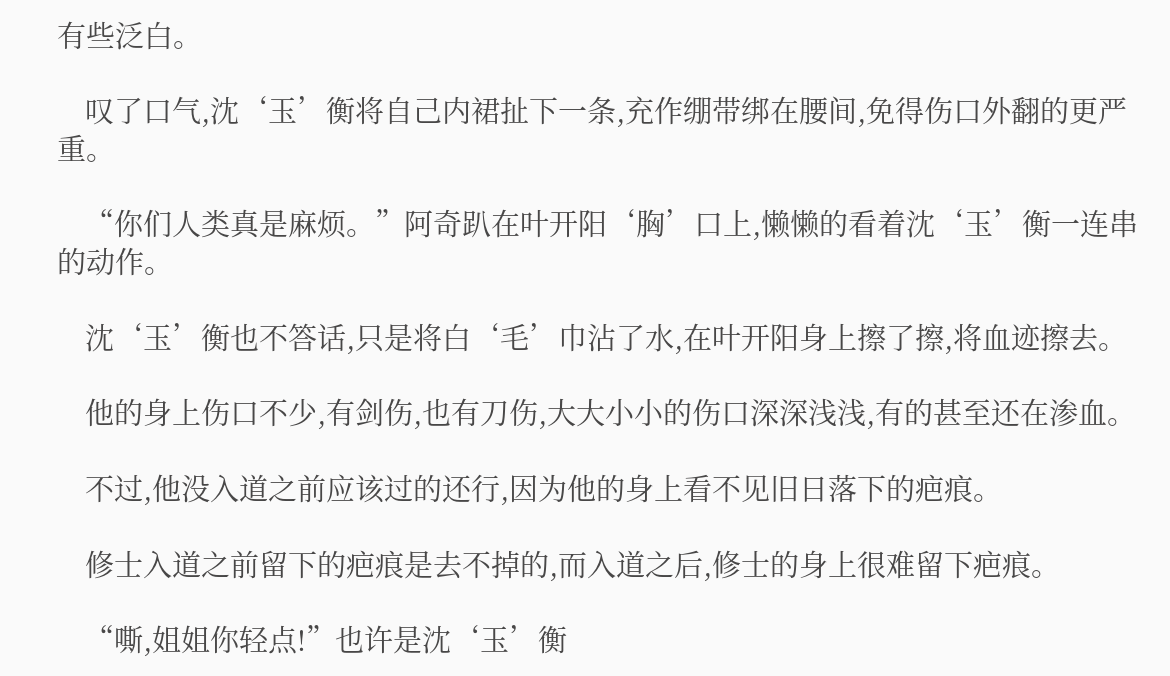有些泛白。

    叹了口气,沈‘玉’衡将自己内裙扯下一条,充作绷带绑在腰间,免得伤口外翻的更严重。

    “你们人类真是麻烦。”阿奇趴在叶开阳‘胸’口上,懒懒的看着沈‘玉’衡一连串的动作。

    沈‘玉’衡也不答话,只是将白‘毛’巾沾了水,在叶开阳身上擦了擦,将血迹擦去。

    他的身上伤口不少,有剑伤,也有刀伤,大大小小的伤口深深浅浅,有的甚至还在渗血。

    不过,他没入道之前应该过的还行,因为他的身上看不见旧日落下的疤痕。

    修士入道之前留下的疤痕是去不掉的,而入道之后,修士的身上很难留下疤痕。

    “嘶,姐姐你轻点!”也许是沈‘玉’衡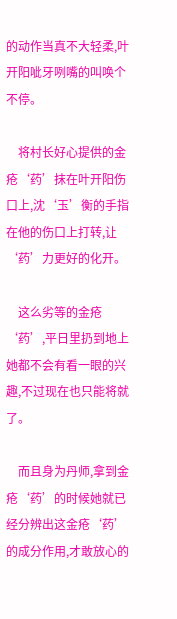的动作当真不大轻柔,叶开阳呲牙咧嘴的叫唤个不停。

    将村长好心提供的金疮‘药’抹在叶开阳伤口上,沈‘玉’衡的手指在他的伤口上打转,让‘药’力更好的化开。

    这么劣等的金疮‘药’,平日里扔到地上她都不会有看一眼的兴趣,不过现在也只能将就了。

    而且身为丹师,拿到金疮‘药’的时候她就已经分辨出这金疮‘药’的成分作用,才敢放心的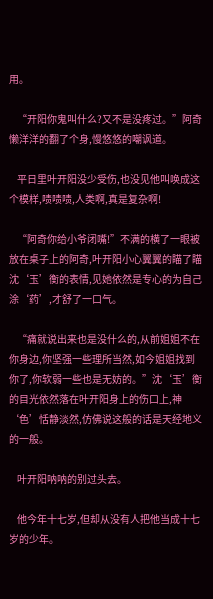用。

    “开阳你鬼叫什么?又不是没疼过。”阿奇懒洋洋的翻了个身,慢悠悠的嘲讽道。

    平日里叶开阳没少受伤,也没见他叫唤成这个模样,啧啧啧,人类啊,真是复杂啊!

    “阿奇你给小爷闭嘴!”不满的横了一眼被放在桌子上的阿奇,叶开阳小心翼翼的瞄了瞄沈‘玉’衡的表情,见她依然是专心的为自己涂‘药’,才舒了一口气。

    “痛就说出来也是没什么的,从前姐姐不在你身边,你坚强一些理所当然,如今姐姐找到你了,你软弱一些也是无妨的。”沈‘玉’衡的目光依然落在叶开阳身上的伤口上,神‘色’恬静淡然,仿佛说这般的话是天经地义的一般。

    叶开阳呐呐的别过头去。

    他今年十七岁,但却从没有人把他当成十七岁的少年。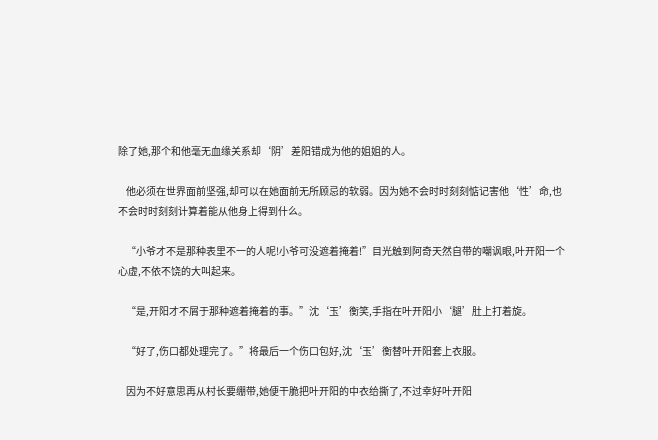除了她,那个和他毫无血缘关系却‘阴’差阳错成为他的姐姐的人。

    他必须在世界面前坚强,却可以在她面前无所顾忌的软弱。因为她不会时时刻刻惦记害他‘性’命,也不会时时刻刻计算着能从他身上得到什么。

    “小爷才不是那种表里不一的人呢!小爷可没遮着掩着!”目光触到阿奇天然自带的嘲讽眼,叶开阳一个心虚,不依不饶的大叫起来。

    “是,开阳才不屑于那种遮着掩着的事。”沈‘玉’衡笑,手指在叶开阳小‘腿’肚上打着旋。

    “好了,伤口都处理完了。”将最后一个伤口包好,沈‘玉’衡替叶开阳套上衣服。

    因为不好意思再从村长要绷带,她便干脆把叶开阳的中衣给撕了,不过幸好叶开阳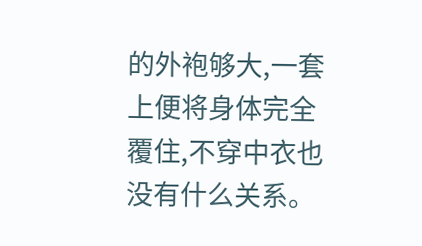的外袍够大,一套上便将身体完全覆住,不穿中衣也没有什么关系。